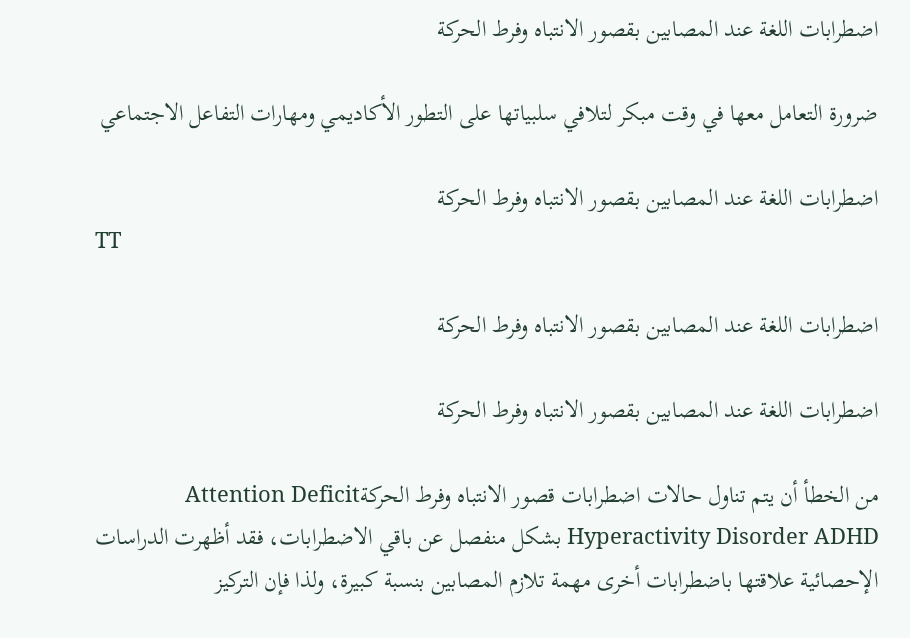اضطرابات اللغة عند المصابين بقصور الانتباه وفرط الحركة

ضرورة التعامل معها في وقت مبكر لتلافي سلبياتها على التطور الأكاديمي ومهارات التفاعل الاجتماعي

اضطرابات اللغة عند المصابين بقصور الانتباه وفرط الحركة
TT

اضطرابات اللغة عند المصابين بقصور الانتباه وفرط الحركة

اضطرابات اللغة عند المصابين بقصور الانتباه وفرط الحركة

من الخطأ أن يتم تناول حالات اضطرابات قصور الانتباه وفرط الحركةAttention Deficit Hyperactivity Disorder ADHD بشكل منفصل عن باقي الاضطرابات، فقد أظهرت الدراسات الإحصائية علاقتها باضطرابات أخرى مهمة تلازم المصابين بنسبة كبيرة، ولذا فإن التركيز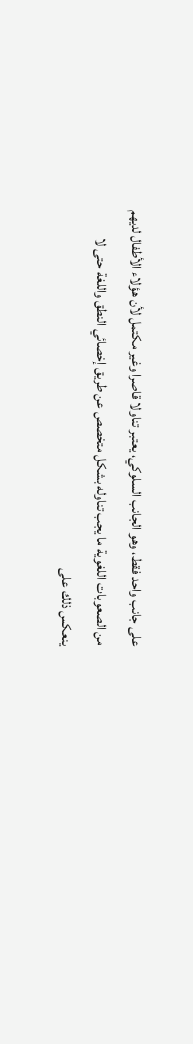على جانب واحد فقط، وهو الجانب السلوكي، يعتبر تناولا قاصرا وغير مكتمل لأن هؤلاء الأطفال لديهم من الصعوبات اللغوية ما يجب تناوله بشكل متخصص عن طريق إخصائي النطق واللغة حتى لا ينعكس ذلك على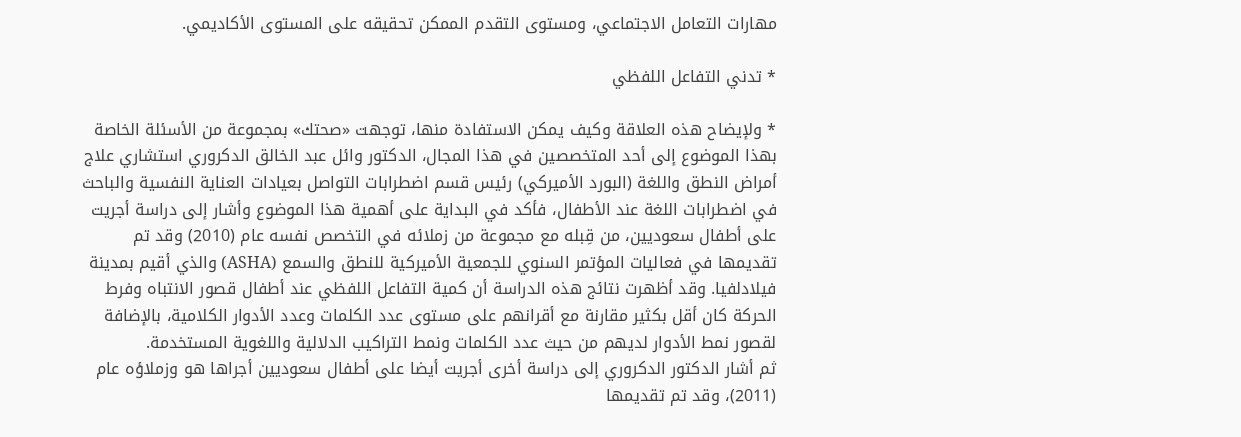مهارات التعامل الاجتماعي، ومستوى التقدم الممكن تحقيقه على المستوى الأكاديمي.

* تدني التفاعل اللفظي

* ولإيضاح هذه العلاقة وكيف يمكن الاستفادة منها، توجهت «صحتك» بمجموعة من الأسئلة الخاصة بهذا الموضوع إلى أحد المتخصصين في هذا المجال، الدكتور وائل عبد الخالق الدكروري استشاري علاج أمراض النطق واللغة (البورد الأميركي) رئيس قسم اضطرابات التواصل بعيادات العناية النفسية والباحث في اضطرابات اللغة عند الأطفال، فأكد في البداية على أهمية هذا الموضوع وأشار إلى دراسة أجريت على أطفال سعوديين، من قِبله مع مجموعة من زملائه في التخصص نفسه عام (2010) وقد تم تقديمها في فعاليات المؤتمر السنوي للجمعية الأميركية للنطق والسمع (ASHA) والذي أقيم بمدينة فيلادلفيا. وقد أظهرت نتائج هذه الدراسة أن كمية التفاعل اللفظي عند أطفال قصور الانتباه وفرط الحركة كان أقل بكثير مقارنة مع أقرانهم على مستوى عدد الكلمات وعدد الأدوار الكلامية، بالإضافة لقصور نمط الأدوار لديهم من حيث عدد الكلمات ونمط التراكيب الدلالية واللغوية المستخدمة.
ثم أشار الدكتور الدكروري إلى دراسة أخرى أجريت أيضا على أطفال سعوديين أجراها هو وزملاؤه عام (2011)، وقد تم تقديمها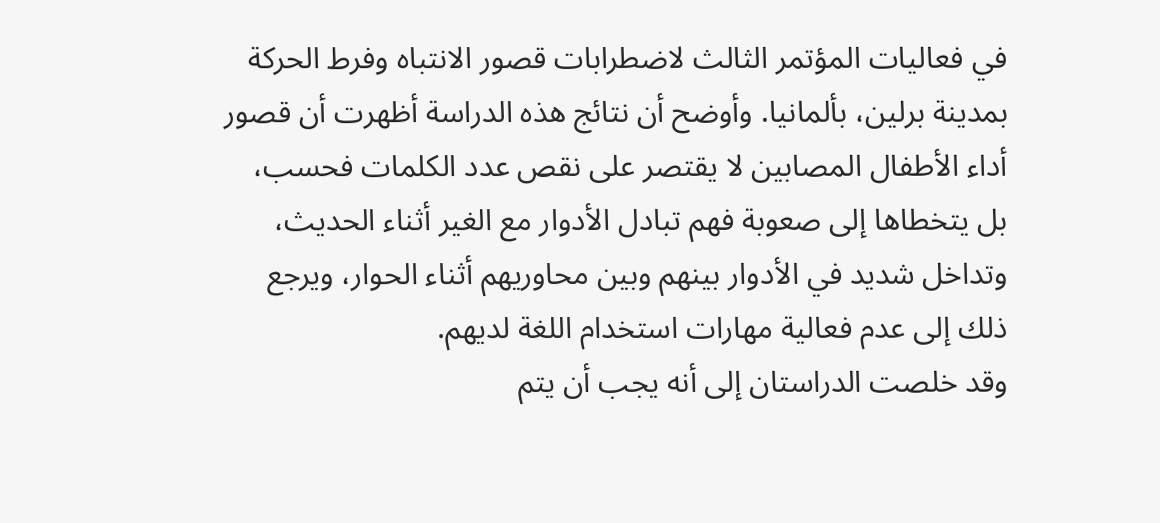في فعاليات المؤتمر الثالث لاضطرابات قصور الانتباه وفرط الحركة بمدينة برلين، بألمانيا. وأوضح أن نتائج هذه الدراسة أظهرت أن قصور أداء الأطفال المصابين لا يقتصر على نقص عدد الكلمات فحسب، بل يتخطاها إلى صعوبة فهم تبادل الأدوار مع الغير أثناء الحديث، وتداخل شديد في الأدوار بينهم وبين محاوريهم أثناء الحوار، ويرجع ذلك إلى عدم فعالية مهارات استخدام اللغة لديهم.
وقد خلصت الدراستان إلى أنه يجب أن يتم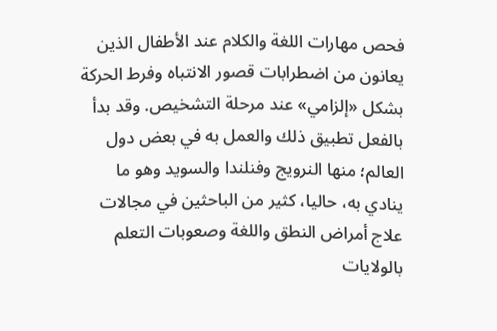فحص مهارات اللغة والكلام عند الأطفال الذين يعانون من اضطرابات قصور الانتباه وفرط الحركة بشكل «إلزامي» عند مرحلة التشخيص. وقد بدأ بالفعل تطبيق ذلك والعمل به في بعض دول العالم؛ منها النرويج وفنلندا والسويد وهو ما ينادي به، حاليا، كثير من الباحثين في مجالات علاج أمراض النطق واللغة وصعوبات التعلم بالولايات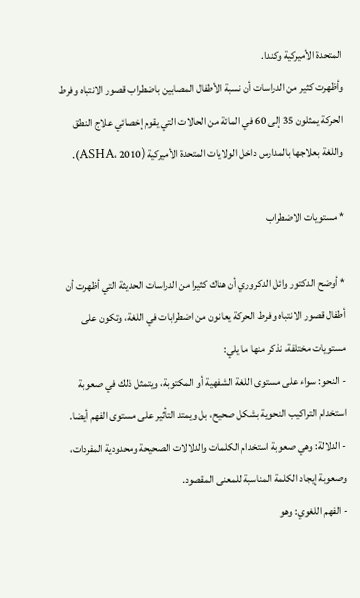المتحدة الأميركية وكندا.
وأظهرت كثير من الدراسات أن نسبة الأطفال المصابين باضطراب قصور الانتباه وفرط الحركة يمثلون 35 إلى 60 في المائة من الحالات التي يقوم إخصائي علاج النطق واللغة بعلاجها بالمدارس داخل الولايات المتحدة الأميركية (ASHA، 2010).

* مستويات الاضطراب

* أوضح الدكتور وائل الدكروري أن هناك كثيرا من الدراسات الحديثة التي أظهرت أن أطفال قصور الانتباه وفرط الحركة يعانون من اضطرابات في اللغة، وتكون على مستويات مختلفة، نذكر منها ما يلي:
- النحو: سواء على مستوى اللغة الشفهية أو المكتوبة، ويتمثل ذلك في صعوبة استخدام التراكيب النحوية بشكل صحيح، بل ويمتد التأثير على مستوى الفهم أيضا.
- الدلالة: وهي صعوبة استخدام الكلمات والدلالات الصحيحة ومحدودية المفردات، وصعوبة إيجاد الكلمة المناسبة للمعنى المقصود.
- الفهم اللغوي: وهو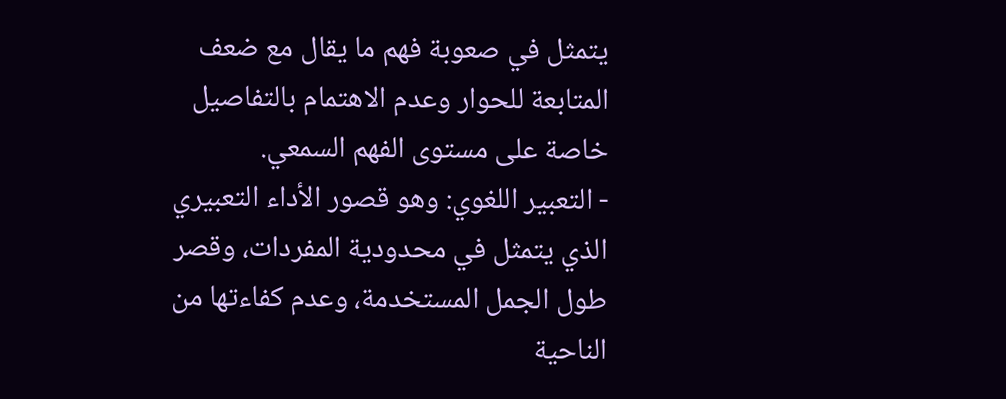يتمثل في صعوبة فهم ما يقال مع ضعف المتابعة للحوار وعدم الاهتمام بالتفاصيل خاصة على مستوى الفهم السمعي.
- التعبير اللغوي: وهو قصور الأداء التعبيري الذي يتمثل في محدودية المفردات، وقصر طول الجمل المستخدمة، وعدم كفاءتها من الناحية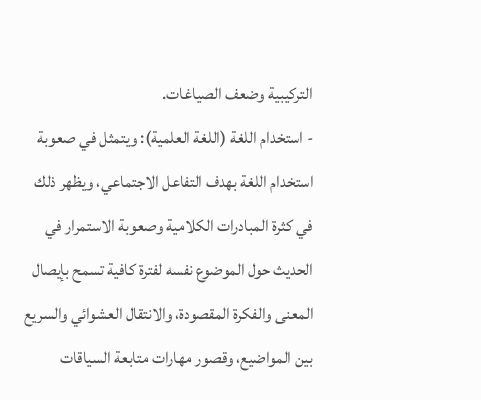التركيبية وضعف الصياغات.
- استخدام اللغة (اللغة العلمية): ويتمثل في صعوبة استخدام اللغة بهدف التفاعل الاجتماعي، ويظهر ذلك في كثرة المبادرات الكلامية وصعوبة الاستمرار في الحديث حول الموضوع نفسه لفترة كافية تسمح بإيصال المعنى والفكرة المقصودة، والانتقال العشوائي والسريع بين المواضيع، وقصور مهارات متابعة السياقات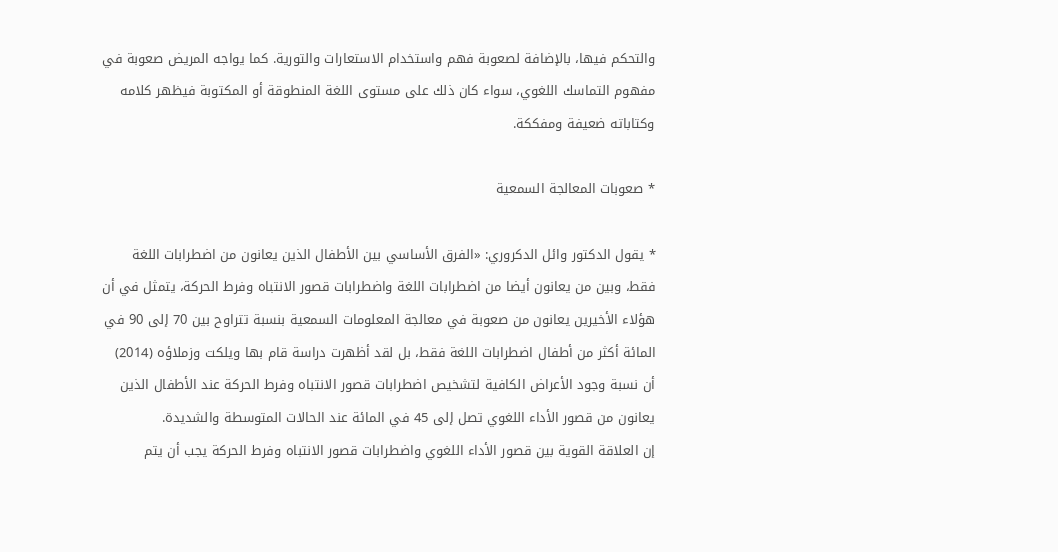والتحكم فيها، بالإضافة لصعوبة فهم واستخدام الاستعارات والتورية. كما يواجه المريض صعوبة في مفهوم التماسك اللغوي، سواء كان ذلك على مستوى اللغة المنطوقة أو المكتوبة فيظهر كلامه وكتاباته ضعيفة ومفككة.

* صعوبات المعالجة السمعية

* يقول الدكتور وائل الدكروري: «الفرق الأساسي بين الأطفال الذين يعانون من اضطرابات اللغة فقط، وبين من يعانون أيضا من اضطرابات اللغة واضطرابات قصور الانتباه وفرط الحركة، يتمثل في أن هؤلاء الأخيرين يعانون من صعوبة في معالجة المعلومات السمعية بنسبة تتراوح بين 70 إلى 90 في المائة أكثر من أطفال اضطرابات اللغة فقط، بل لقد أظهرت دراسة قام بها ويلكت وزملاؤه (2014) أن نسبة وجود الأعراض الكافية لتشخيص اضطرابات قصور الانتباه وفرط الحركة عند الأطفال الذين يعانون من قصور الأداء اللغوي تصل إلى 45 في المائة عند الحالات المتوسطة والشديدة.
إن العلاقة القوية بين قصور الأداء اللغوي واضطرابات قصور الانتباه وفرط الحركة يجب أن يتم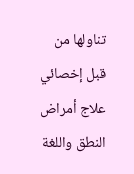تناولها من قبل إخصائي علاج أمراض النطق واللغة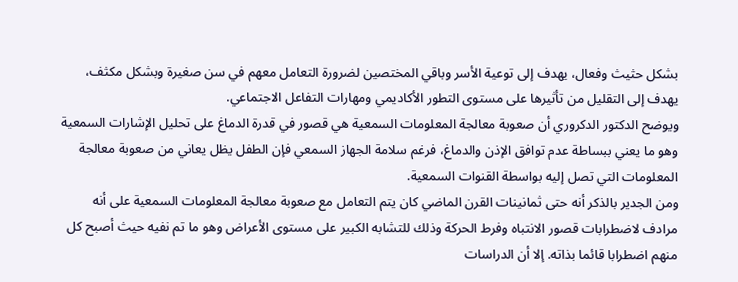بشكل حثيث وفعال، يهدف إلى توعية الأسر وباقي المختصين لضرورة التعامل معهم في سن صغيرة وبشكل مكثف، يهدف إلى التقليل من تأثيرها على مستوى التطور الأكاديمي ومهارات التفاعل الاجتماعي.
ويوضح الدكتور الدكروري أن صعوبة معالجة المعلومات السمعية هي قصور في قدرة الدماغ على تحليل الإشارات السمعية وهو ما يعني ببساطة عدم توافق الإذن والدماغ، فرغم سلامة الجهاز السمعي فإن الطفل يظل يعاني من صعوبة معالجة المعلومات التي تصل إليه بواسطة القنوات السمعية.
ومن الجدير بالذكر أنه حتى ثمانينات القرن الماضي كان يتم التعامل مع صعوبة معالجة المعلومات السمعية على أنه مرادف لاضطرابات قصور الانتباه وفرط الحركة وذلك للتشابه الكبير على مستوى الأعراض وهو ما تم نفيه حيث أصبح كل منهم اضطرابا قائما بذاته. إلا أن الدراسات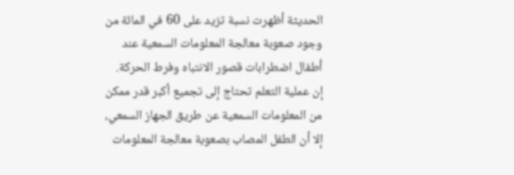الحديثة أظهرت نسبة تزيد على 60 في المائة من وجود صعوبة معالجة المعلومات السمعية عند أطفال اضطرابات قصور الانتباه وفرط الحركة.
إن عملية التعلم تحتاج إلى تجميع أكبر قدر ممكن من المعلومات السمعية عن طريق الجهاز السمعي، إلا أن الطفل المصاب بصعوبة معالجة المعلومات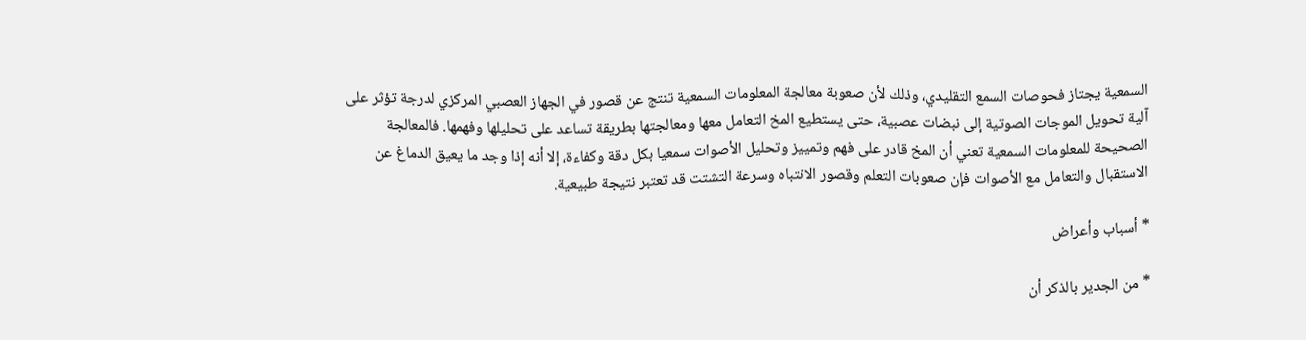السمعية يجتاز فحوصات السمع التقليدي، وذلك لأن صعوبة معالجة المعلومات السمعية تنتج عن قصور في الجهاز العصبي المركزي لدرجة تؤثر على آلية تحويل الموجات الصوتية إلى نبضات عصبية، حتى يستطيع المخ التعامل معها ومعالجتها بطريقة تساعد على تحليلها وفهمها. فالمعالجة الصحيحة للمعلومات السمعية تعني أن المخ قادر على فهم وتمييز وتحليل الأصوات سمعيا بكل دقة وكفاءة، إلا أنه إذا وجد ما يعيق الدماغ عن الاستقبال والتعامل مع الأصوات فإن صعوبات التعلم وقصور الانتباه وسرعة التشتت قد تعتبر نتيجة طبيعية.

* أسباب وأعراض

* من الجدير بالذكر أن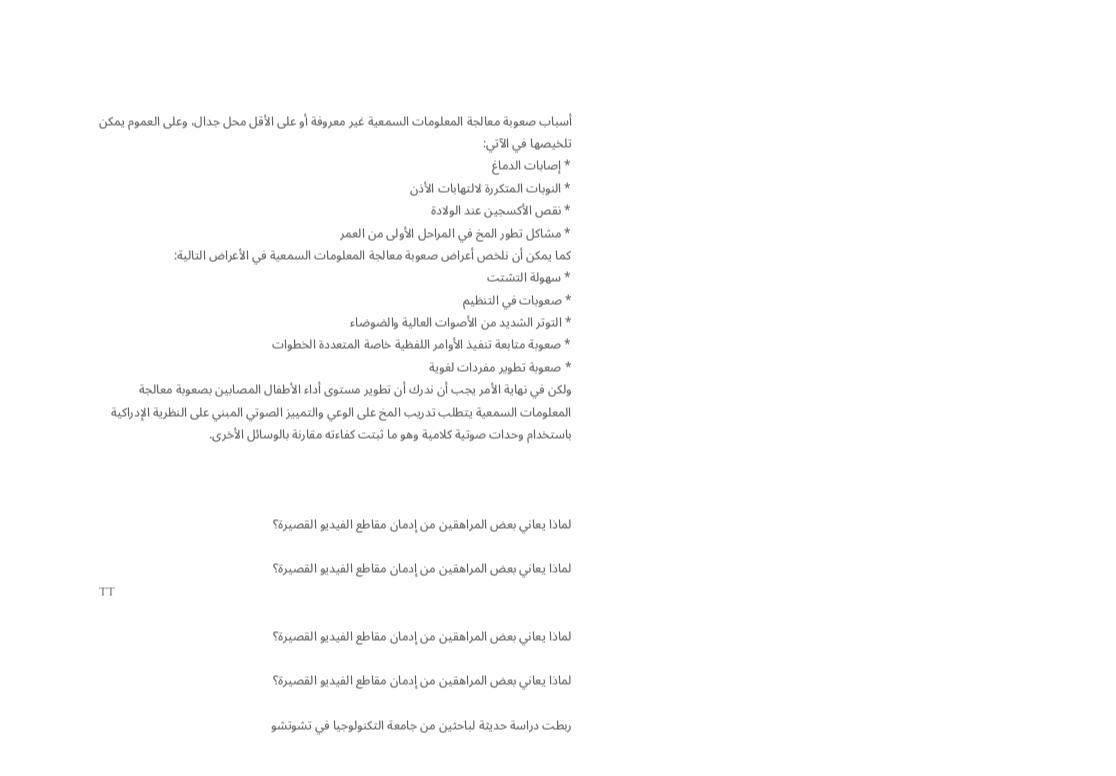أسباب صعوبة معالجة المعلومات السمعية غير معروفة أو على الأقل محل جدال، وعلى العموم يمكن تلخيصها في الآتي:
* إصابات الدماغ
* النوبات المتكررة لالتهابات الأذن
* نقص الأكسجين عند الولادة
* مشاكل تطور المخ في المراحل الأولى من العمر
كما يمكن أن نلخص أعراض صعوبة معالجة المعلومات السمعية في الأعراض التالية:
* سهولة التشتت
* صعوبات في التنظيم
* التوتر الشديد من الأصوات العالية والضوضاء
* صعوبة متابعة تنفيذ الأوامر اللفظية خاصة المتعددة الخطوات
* صعوبة تطوير مفردات لغوية
ولكن في نهاية الأمر يجب أن ندرك أن تطوير مستوى أداء الأطفال المصابين بصعوبة معالجة المعلومات السمعية يتطلب تدريب المخ على الوعي والتمييز الصوتي المبني على النظرية الإدراكية باستخدام وحدات صوتية كلامية وهو ما ثبتت كفاءته مقارنة بالوسائل الأخرى.



لماذا يعاني بعض المراهقين من إدمان مقاطع الفيديو القصيرة؟

لماذا يعاني بعض المراهقين من إدمان مقاطع الفيديو القصيرة؟
TT

لماذا يعاني بعض المراهقين من إدمان مقاطع الفيديو القصيرة؟

لماذا يعاني بعض المراهقين من إدمان مقاطع الفيديو القصيرة؟

ربطت دراسة حديثة لباحثين من جامعة التكنولوجيا في تشوتشو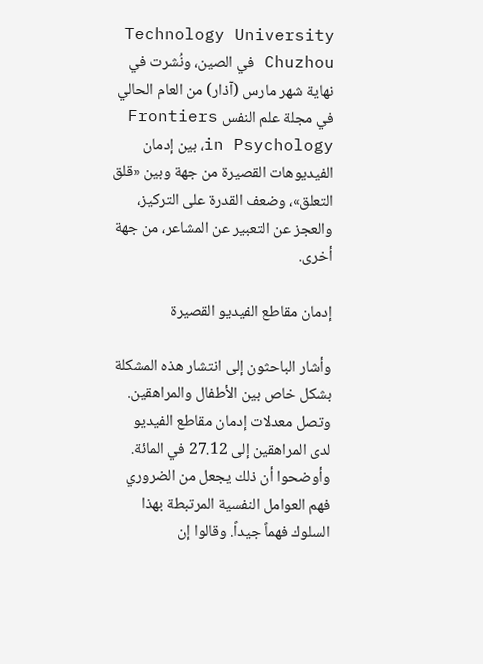Technology University Chuzhou في الصين، ونُشرت في نهاية شهر مارس (آذار) من العام الحالي في مجلة علم النفس Frontiers in Psychology، بين إدمان الفيديوهات القصيرة من جهة وبين «قلق التعلق»، وضعف القدرة على التركيز، والعجز عن التعبير عن المشاعر، من جهة أخرى.

إدمان مقاطع الفيديو القصيرة

وأشار الباحثون إلى انتشار هذه المشكلة بشكل خاص بين الأطفال والمراهقين. وتصل معدلات إدمان مقاطع الفيديو لدى المراهقين إلى 27.12 في المائة. وأوضحوا أن ذلك يجعل من الضروري فهم العوامل النفسية المرتبطة بهذا السلوك فهماً جيداً. وقالوا إن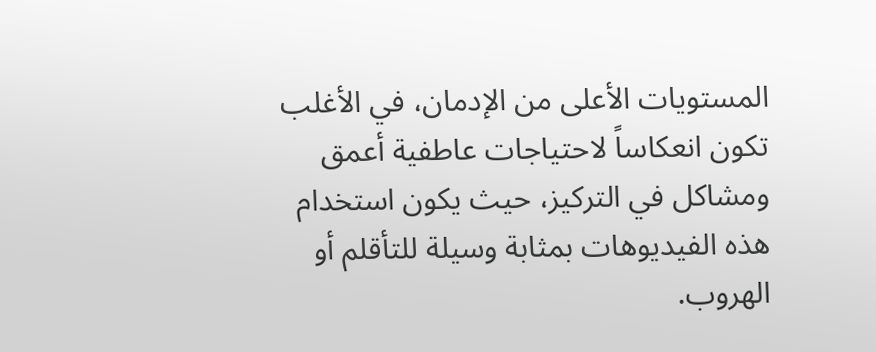المستويات الأعلى من الإدمان، في الأغلب تكون انعكاساً لاحتياجات عاطفية أعمق ومشاكل في التركيز، حيث يكون استخدام هذه الفيديوهات بمثابة وسيلة للتأقلم أو الهروب.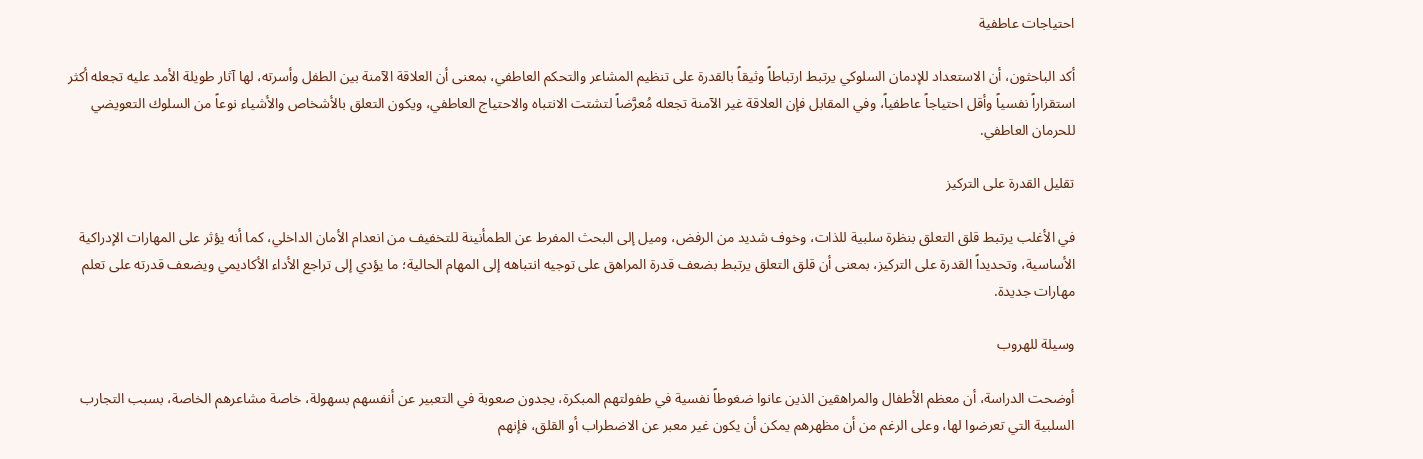احتياجات عاطفية

أكد الباحثون، أن الاستعداد للإدمان السلوكي يرتبط ارتباطاً وثيقاً بالقدرة على تنظيم المشاعر والتحكم العاطفي، بمعنى أن العلاقة الآمنة بين الطفل وأسرته، لها آثار طويلة الأمد عليه تجعله أكثر استقراراً نفسياً وأقل احتياجاً عاطفياً، وفي المقابل فإن العلاقة غير الآمنة تجعله مُعرَّضاً لتشتت الانتباه والاحتياج العاطفي، ويكون التعلق بالأشخاص والأشياء نوعاً من السلوك التعويضي للحرمان العاطفي.

تقليل القدرة على التركيز

في الأغلب يرتبط قلق التعلق بنظرة سلبية للذات، وخوف شديد من الرفض، وميل إلى البحث المفرط عن الطمأنينة للتخفيف من انعدام الأمان الداخلي، كما أنه يؤثر على المهارات الإدراكية الأساسية، وتحديداً القدرة على التركيز، بمعنى أن قلق التعلق يرتبط بضعف قدرة المراهق على توجيه انتباهه إلى المهام الحالية؛ ما يؤدي إلى تراجع الأداء الأكاديمي ويضعف قدرته على تعلم مهارات جديدة.

وسيلة للهروب

أوضحت الدراسة، أن معظم الأطفال والمراهقين الذين عانوا ضغوطاً نفسية في طفولتهم المبكرة، يجدون صعوبة في التعبير عن أنفسهم بسهولة، خاصة مشاعرهم الخاصة، بسبب التجارب السلبية التي تعرضوا لها، وعلى الرغم من أن مظهرهم يمكن أن يكون غير معبر عن الاضطراب أو القلق، فإنهم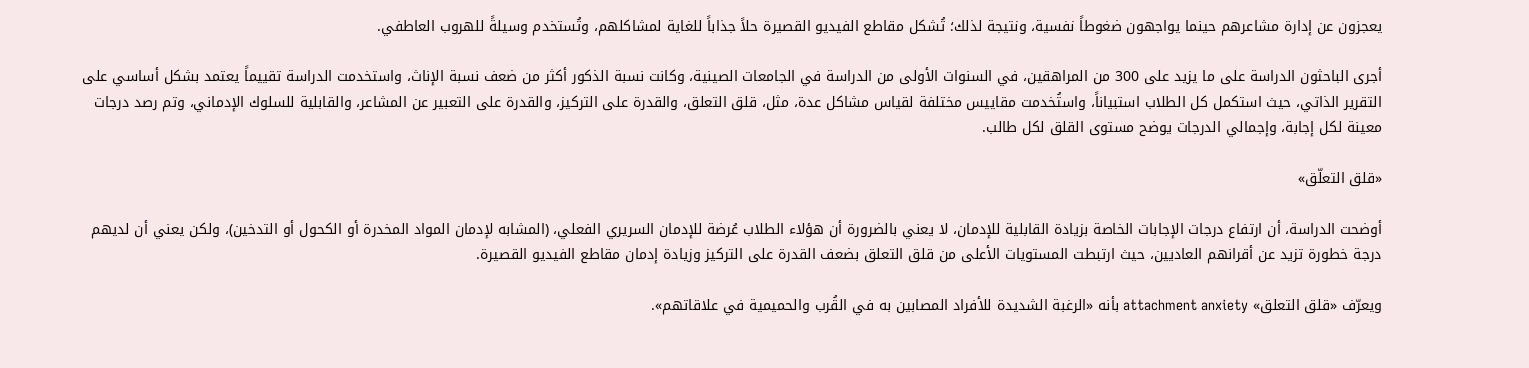يعجزون عن إدارة مشاعرهم حينما يواجهون ضغوطاً نفسية، ونتيجة لذلك؛ تُشكل مقاطع الفيديو القصيرة حلاً جذاباً للغاية لمشاكلهم، وتُستخدم وسيلةً للهروب العاطفي.

أجرى الباحثون الدراسة على ما يزيد على 300 من المراهقين، في السنوات الأولى من الدراسة في الجامعات الصينية، وكانت نسبة الذكور أكثر من ضعف نسبة الإناث، واستخدمت الدراسة تقييماً يعتمد بشكل أساسي على التقرير الذاتي، حيث استكمل كل الطلاب استبياناً، واستُخدمت مقاييس مختلفة لقياس مشاكل عدة، مثل، قلق التعلق، والقدرة على التركيز، والقدرة على التعبير عن المشاعر، والقابلية للسلوك الإدماني، وتم رصد درجات معينة لكل إجابة، وإجمالي الدرجات يوضح مستوى القلق لكل طالب.

«قلق التعلّق»

أوضحت الدراسة، أن ارتفاع درجات الإجابات الخاصة بزيادة القابلية للإدمان، لا يعني بالضرورة أن هؤلاء الطلاب عُرضة للإدمان السريري الفعلي، (المشابه لإدمان المواد المخدرة أو الكحول أو التدخين)، ولكن يعني أن لديهم درجة خطورة تزيد عن أقرانهم العاديين، حيث ارتبطت المستويات الأعلى من قلق التعلق بضعف القدرة على التركيز وزيادة إدمان مقاطع الفيديو القصيرة.

ويعرّف «قلق التعلق» attachment anxiety بأنه «الرغبة الشديدة للأفراد المصابين به في القُرب والحميمية في علاقاتهم».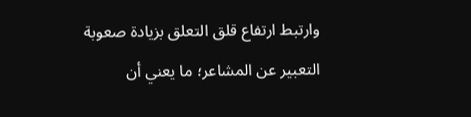وارتبط ارتفاع قلق التعلق بزيادة صعوبة التعبير عن المشاعر؛ ما يعني أن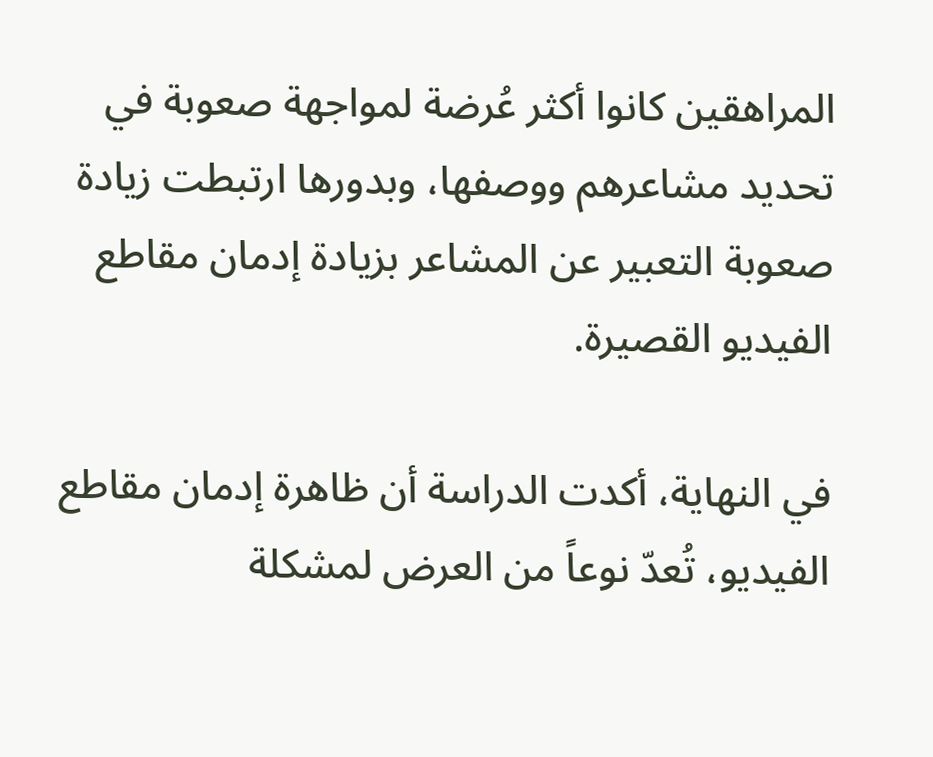المراهقين كانوا أكثر عُرضة لمواجهة صعوبة في تحديد مشاعرهم ووصفها، وبدورها ارتبطت زيادة صعوبة التعبير عن المشاعر بزيادة إدمان مقاطع الفيديو القصيرة.

في النهاية، أكدت الدراسة أن ظاهرة إدمان مقاطع الفيديو، تُعدّ نوعاً من العرض لمشكلة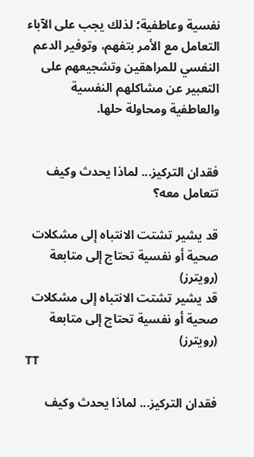نفسية وعاطفية؛ لذلك يجب على الآباء التعامل مع الأمر بتفهم، وتوفير الدعم النفسي للمراهقين وتشجيعهم على التعبير عن مشاكلهم النفسية والعاطفية ومحاولة حلها.


فقدان التركيز... لماذا يحدث وكيف تتعامل معه؟

قد يشير تشتت الانتباه إلى مشكلات صحية أو نفسية تحتاج إلى متابعة (رويترز)
قد يشير تشتت الانتباه إلى مشكلات صحية أو نفسية تحتاج إلى متابعة (رويترز)
TT

فقدان التركيز... لماذا يحدث وكيف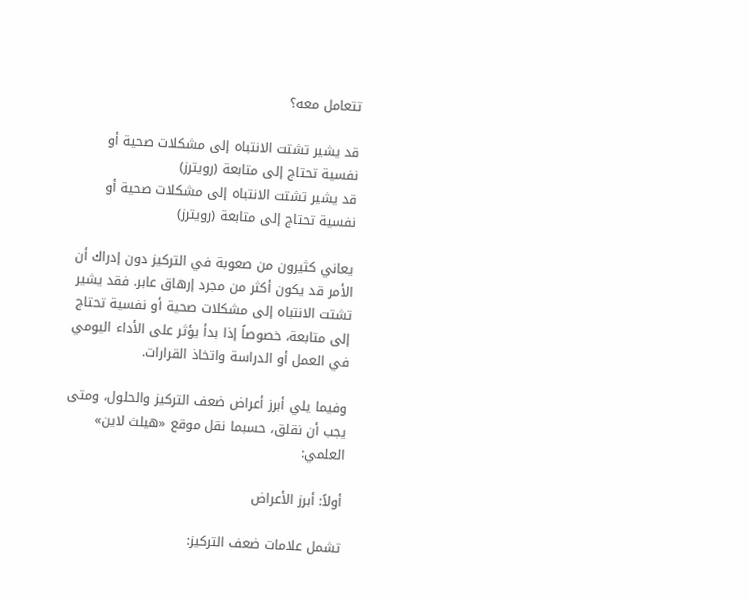تتعامل معه؟

قد يشير تشتت الانتباه إلى مشكلات صحية أو نفسية تحتاج إلى متابعة (رويترز)
قد يشير تشتت الانتباه إلى مشكلات صحية أو نفسية تحتاج إلى متابعة (رويترز)

يعاني كثيرون من صعوبة في التركيز دون إدراك أن الأمر قد يكون أكثر من مجرد إرهاق عابر. فقد يشير تشتت الانتباه إلى مشكلات صحية أو نفسية تحتاج إلى متابعة، خصوصاً إذا بدأ يؤثر على الأداء اليومي في العمل أو الدراسة واتخاذ القرارات.

وفيما يلي أبرز أعراض ضعف التركيز والحلول، ومتى يجب أن نقلق، حسبما نقل موقع «هيلث لاين» العلمي:

أولاً: أبرز الأعراض

تشمل علامات ضعف التركيز: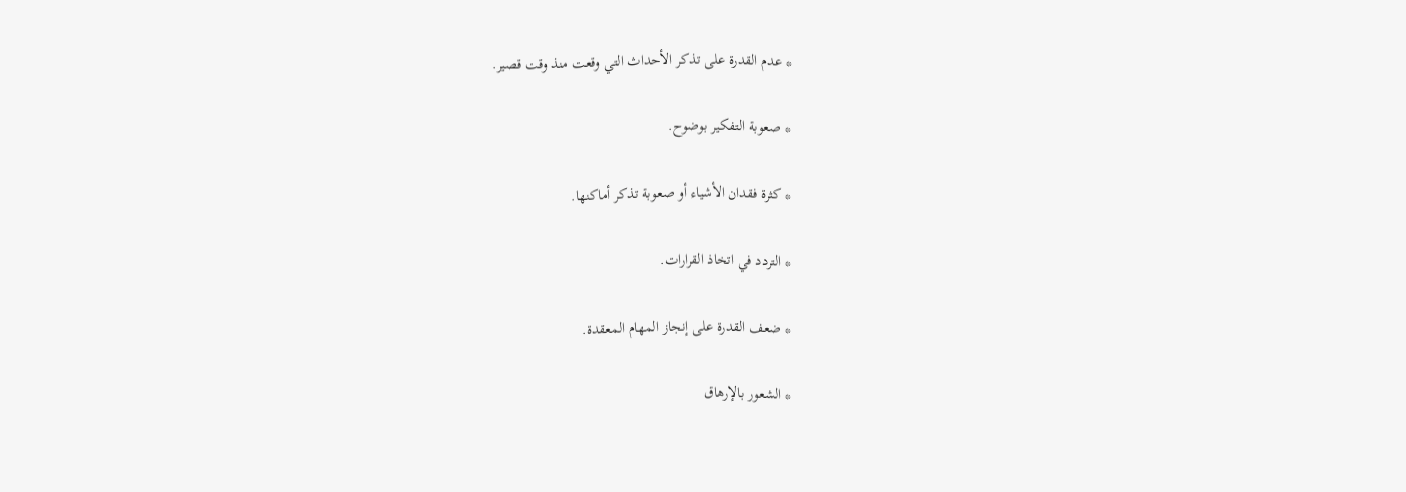* عدم القدرة على تذكر الأحداث التي وقعت منذ وقت قصير.

* صعوبة التفكير بوضوح.

* كثرة فقدان الأشياء أو صعوبة تذكر أماكنها.

* التردد في اتخاذ القرارات.

* ضعف القدرة على إنجاز المهام المعقدة.

* الشعور بالإرهاق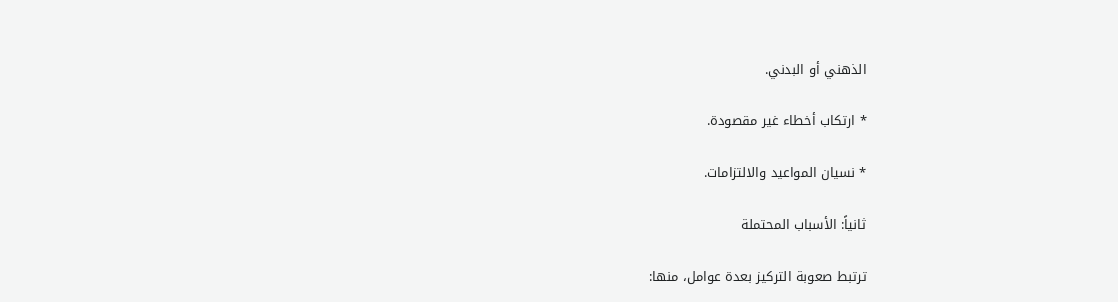الذهني أو البدني.

* ارتكاب أخطاء غير مقصودة.

* نسيان المواعيد والالتزامات.

ثانياً: الأسباب المحتملة

ترتبط صعوبة التركيز بعدة عوامل، منها: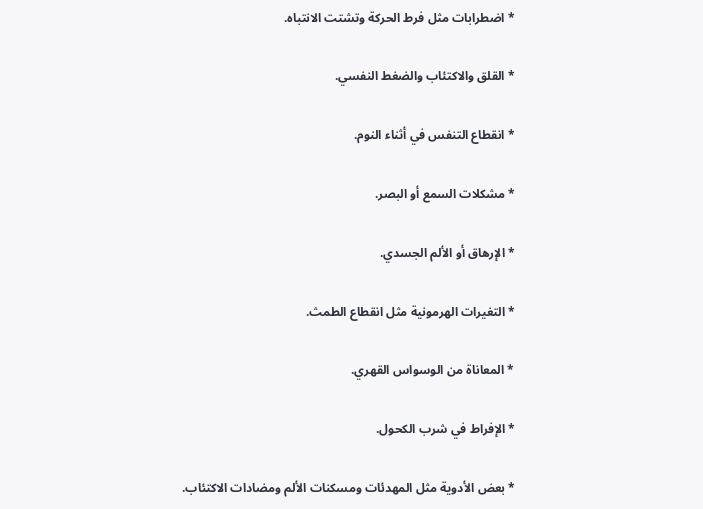* اضطرابات مثل فرط الحركة وتشتت الانتباه.

* القلق والاكتئاب والضغط النفسي.

* انقطاع التنفس في أثناء النوم.

* مشكلات السمع أو البصر.

* الإرهاق أو الألم الجسدي.

* التغيرات الهرمونية مثل انقطاع الطمث.

* المعاناة من الوسواس القهري.

* الإفراط في شرب الكحول.

* بعض الأدوية مثل المهدئات ومسكنات الألم ومضادات الاكتئاب.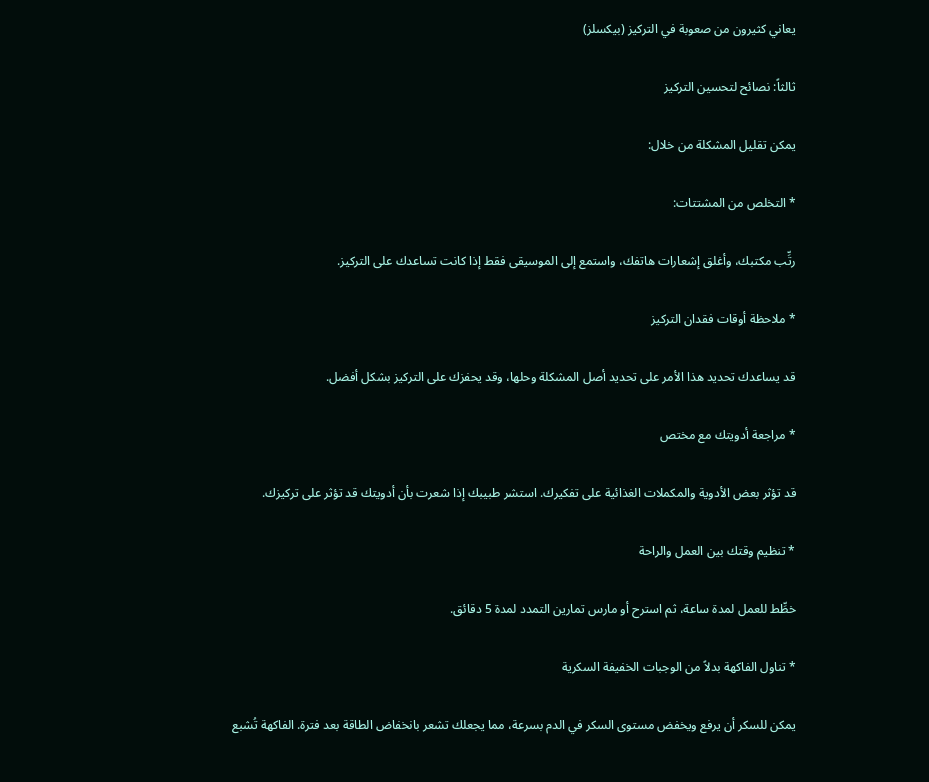يعاني كثيرون من صعوبة في التركيز (بيكسلز)

ثالثاً: نصائح لتحسين التركيز

يمكن تقليل المشكلة من خلال:

* التخلص من المشتتات:

رتِّب مكتبك، وأغلق إشعارات هاتفك، واستمع إلى الموسيقى فقط إذا كانت تساعدك على التركيز.

* ملاحظة أوقات فقدان التركيز

قد يساعدك تحديد هذا الأمر على تحديد أصل المشكلة وحلها، وقد يحفزك على التركيز بشكل أفضل.

* مراجعة أدويتك مع مختص

قد تؤثر بعض الأدوية والمكملات الغذائية على تفكيرك. استشر طبيبك إذا شعرت بأن أدويتك قد تؤثر على تركيزك.

* تنظيم وقتك بين العمل والراحة

خطِّط للعمل لمدة ساعة، ثم استرح أو مارس تمارين التمدد لمدة 5 دقائق.

* تناول الفاكهة بدلاً من الوجبات الخفيفة السكرية

يمكن للسكر أن يرفع ويخفض مستوى السكر في الدم بسرعة، مما يجعلك تشعر بانخفاض الطاقة بعد فترة. الفاكهة تُشبع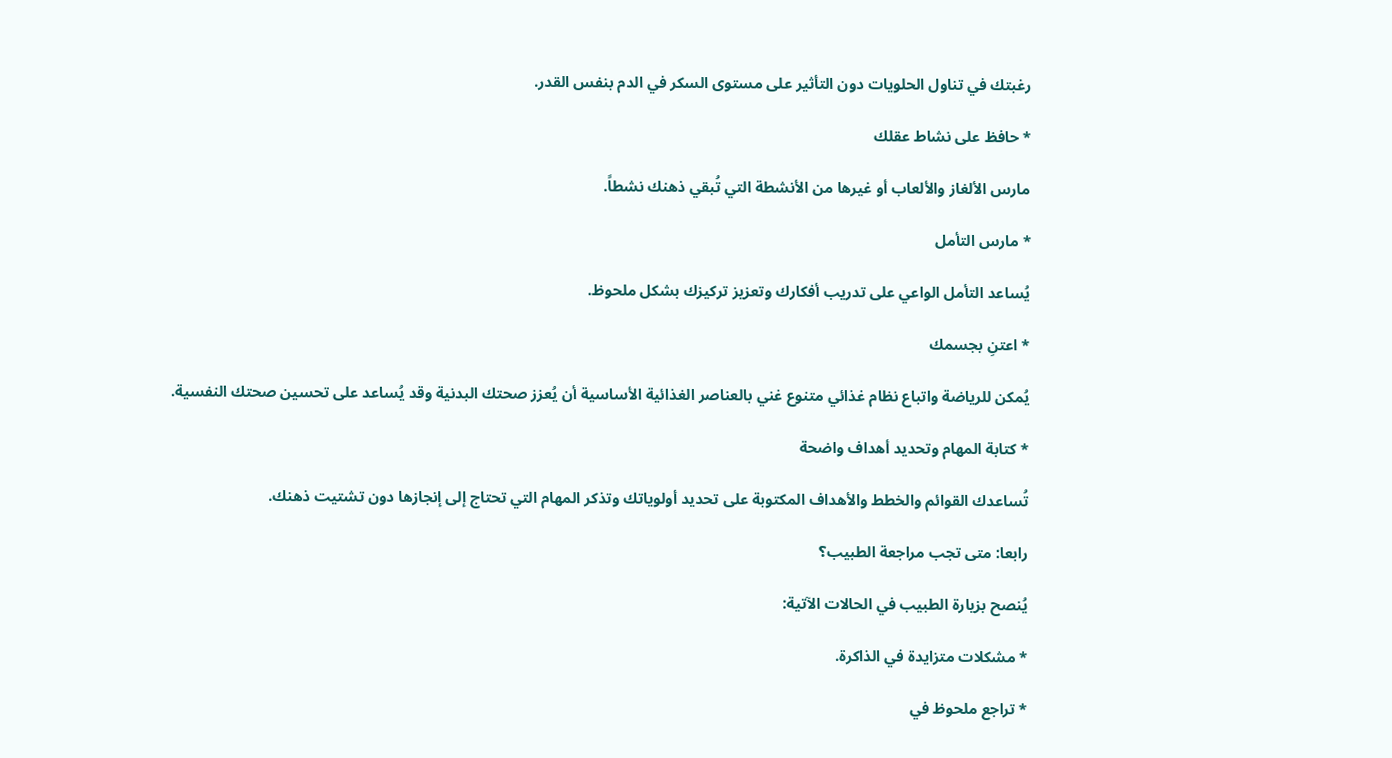رغبتك في تناول الحلويات دون التأثير على مستوى السكر في الدم بنفس القدر.

* حافظ على نشاط عقلك

مارس الألغاز والألعاب أو غيرها من الأنشطة التي تُبقي ذهنك نشطاً.

* مارس التأمل

يُساعد التأمل الواعي على تدريب أفكارك وتعزيز تركيزك بشكل ملحوظ.

* اعتنِ بجسمك

يُمكن للرياضة واتباع نظام غذائي متنوع غني بالعناصر الغذائية الأساسية أن يُعزز صحتك البدنية وقد يُساعد على تحسين صحتك النفسية.

* كتابة المهام وتحديد أهداف واضحة

تُساعدك القوائم والخطط والأهداف المكتوبة على تحديد أولوياتك وتذكر المهام التي تحتاج إلى إنجازها دون تشتيت ذهنك.

رابعا: متى تجب مراجعة الطبيب؟

يُنصح بزيارة الطبيب في الحالات الآتية:

* مشكلات متزايدة في الذاكرة.

* تراجع ملحوظ في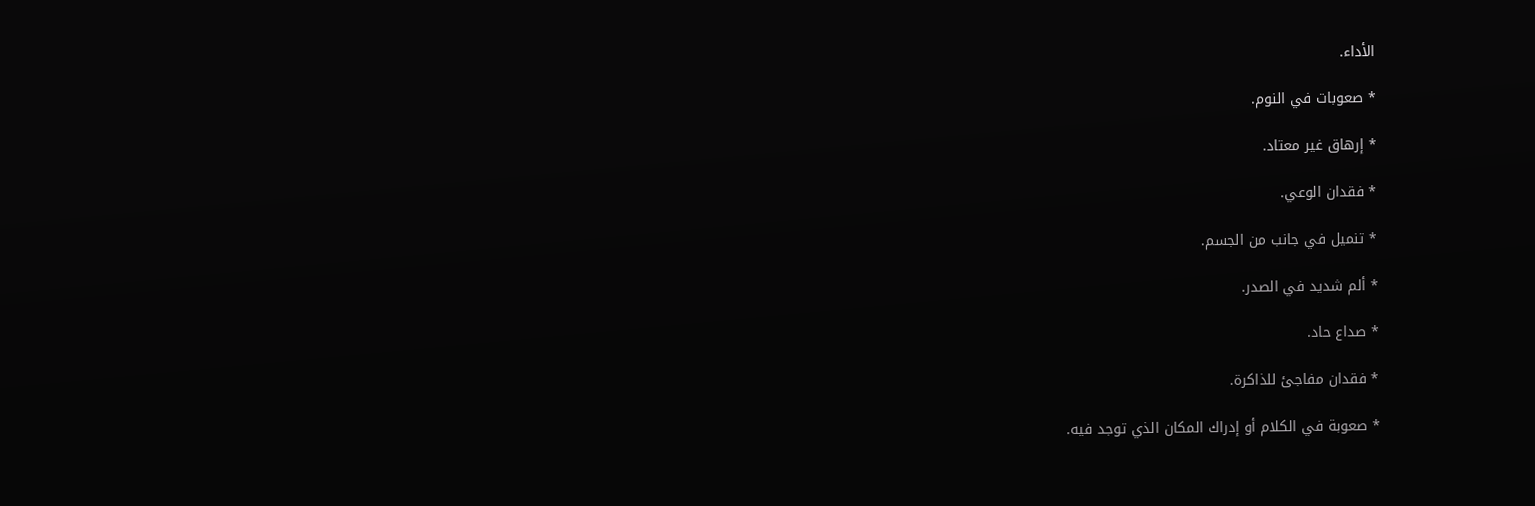الأداء.

* صعوبات في النوم.

* إرهاق غير معتاد.

* فقدان الوعي.

* تنميل في جانب من الجسم.

* ألم شديد في الصدر.

* صداع حاد.

* فقدان مفاجئ للذاكرة.

* صعوبة في الكلام أو إدراك المكان الذي توجد فيه.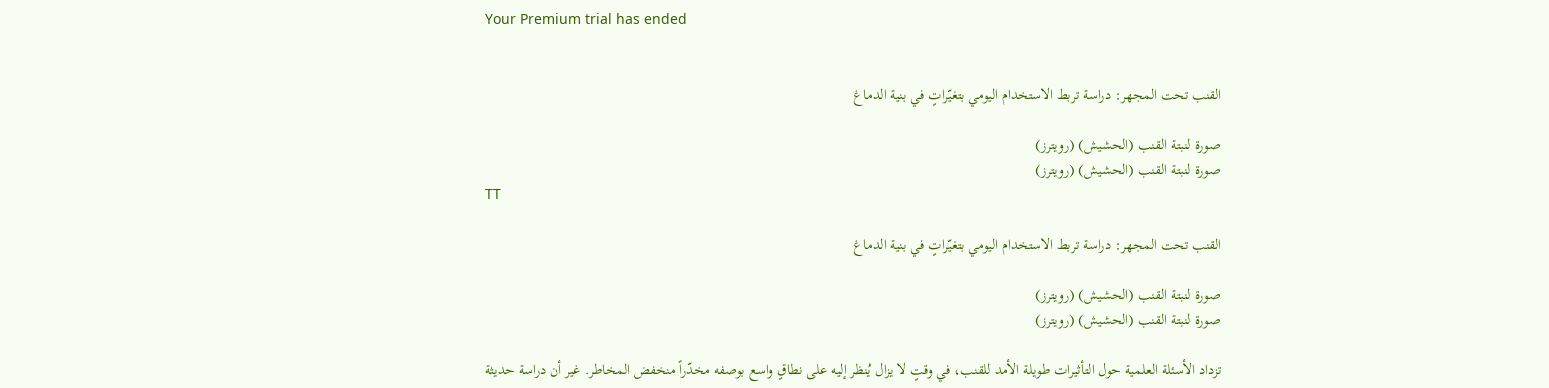Your Premium trial has ended


القنب تحت المجهر: دراسة تربط الاستخدام اليومي بتغيّراتٍ في بنية الدماغ

صورة لنبتة القنب (الحشيش) (رويترز)
صورة لنبتة القنب (الحشيش) (رويترز)
TT

القنب تحت المجهر: دراسة تربط الاستخدام اليومي بتغيّراتٍ في بنية الدماغ

صورة لنبتة القنب (الحشيش) (رويترز)
صورة لنبتة القنب (الحشيش) (رويترز)

تزداد الأسئلة العلمية حول التأثيرات طويلة الأمد للقنب، في وقتٍ لا يزال يُنظر إليه على نطاقٍ واسع بوصفه مخدّراً منخفض المخاطر. غير أن دراسة حديثة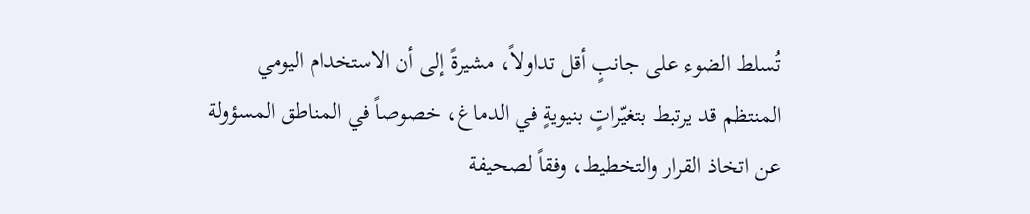تُسلط الضوء على جانبٍ أقل تداولاً، مشيرةً إلى أن الاستخدام اليومي المنتظم قد يرتبط بتغيّراتٍ بنيويةٍ في الدماغ، خصوصاً في المناطق المسؤولة عن اتخاذ القرار والتخطيط، وفقاً لصحيفة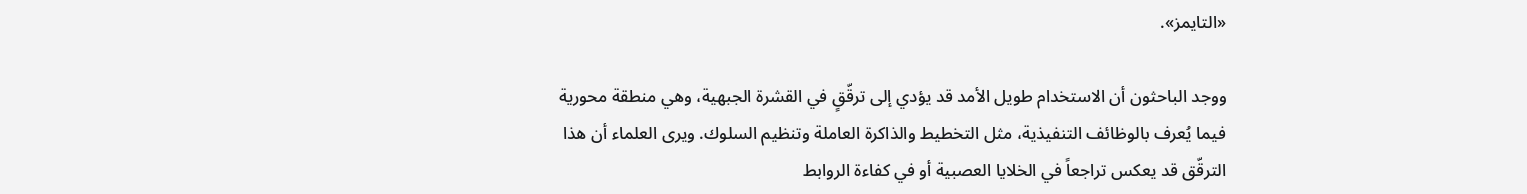«التايمز».

ووجد الباحثون أن الاستخدام طويل الأمد قد يؤدي إلى ترقّقٍ في القشرة الجبهية، وهي منطقة محورية فيما يُعرف بالوظائف التنفيذية، مثل التخطيط والذاكرة العاملة وتنظيم السلوك. ويرى العلماء أن هذا الترقّق قد يعكس تراجعاً في الخلايا العصبية أو في كفاءة الروابط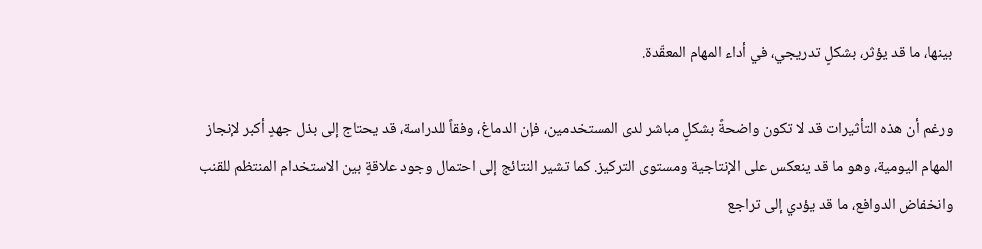بينها، ما قد يؤثر، بشكلٍ تدريجي، في أداء المهام المعقّدة.

ورغم أن هذه التأثيرات قد لا تكون واضحةً بشكلٍ مباشر لدى المستخدمين، فإن الدماغ، وفقاً للدراسة، قد يحتاج إلى بذل جهدٍ أكبر لإنجاز المهام اليومية، وهو ما قد ينعكس على الإنتاجية ومستوى التركيز. كما تشير النتائج إلى احتمال وجود علاقةٍ بين الاستخدام المنتظم للقنب وانخفاض الدوافع، ما قد يؤدي إلى تراجع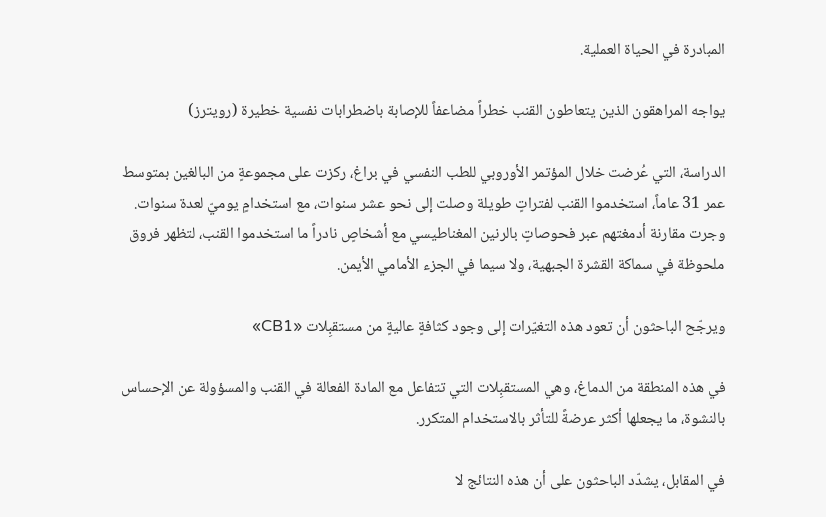المبادرة في الحياة العملية.

يواجه المراهقون الذين يتعاطون القنب خطراً مضاعفاً للإصابة باضطرابات نفسية خطيرة (رويترز)

الدراسة، التي عُرضت خلال المؤتمر الأوروبي للطب النفسي في براغ، ركزت على مجموعةٍ من البالغين بمتوسط عمر 31 عاماً، استخدموا القنب لفتراتٍ طويلة وصلت إلى نحو عشر سنوات، مع استخدامٍ يوميّ لعدة سنوات. وجرت مقارنة أدمغتهم عبر فحوصاتٍ بالرنين المغناطيسي مع أشخاصٍ نادراً ما استخدموا القنب، لتظهر فروق ملحوظة في سماكة القشرة الجبهية، ولا سيما في الجزء الأمامي الأيمن.

ويرجّح الباحثون أن تعود هذه التغيّرات إلى وجود كثافةٍ عاليةٍ من مستقبِلات «CB1»

في هذه المنطقة من الدماغ، وهي المستقبِلات التي تتفاعل مع المادة الفعالة في القنب والمسؤولة عن الإحساس بالنشوة، ما يجعلها أكثر عرضةً للتأثر بالاستخدام المتكرر.

في المقابل، يشدّد الباحثون على أن هذه النتائج لا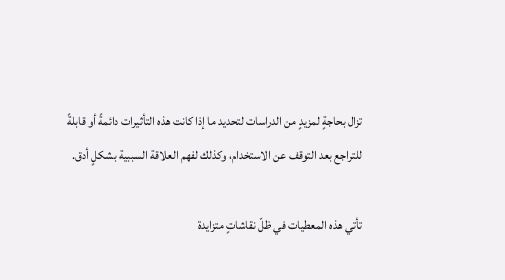تزال بحاجةٍ لمزيدٍ من الدراسات لتحديد ما إذا كانت هذه التأثيرات دائمةً أو قابلةً للتراجع بعد التوقف عن الاستخدام، وكذلك لفهم العلاقة السببية بشكلٍ أدق.

تأتي هذه المعطيات في ظلّ نقاشاتٍ متزايدة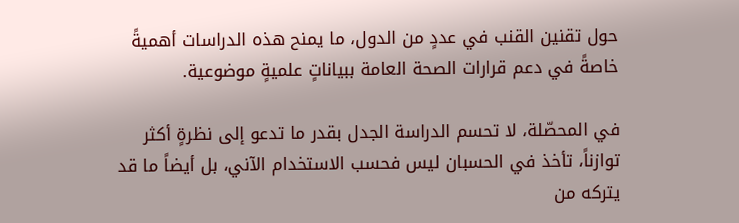حول تقنين القنب في عددٍ من الدول، ما يمنح هذه الدراسات أهميةً خاصةً في دعم قرارات الصحة العامة ببياناتٍ علميةٍ موضوعية.

في المحصّلة، لا تحسم الدراسة الجدل بقدر ما تدعو إلى نظرةٍ أكثر توازناً، تأخذ في الحسبان ليس فحسب الاستخدام الآني، بل أيضاً ما قد يتركه من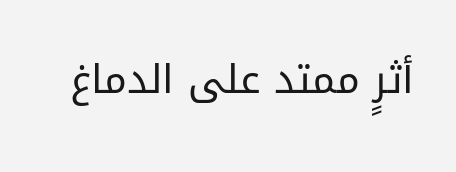أثرٍ ممتد على الدماغ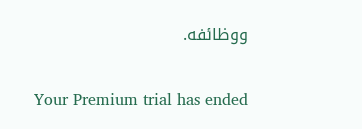ووظائفه.

Your Premium trial has ended